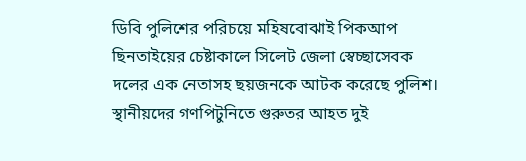ডিবি পুলিশের পরিচয়ে মহিষবোঝাই পিকআপ ছিনতাইয়ের চেষ্টাকালে সিলেট জেলা স্বেচ্ছাসেবক দলের এক নেতাসহ ছয়জনকে আটক করেছে পুলিশ। স্থানীয়দের গণপিটুনিতে গুরুতর আহত দুই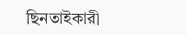ছিনতাইকারী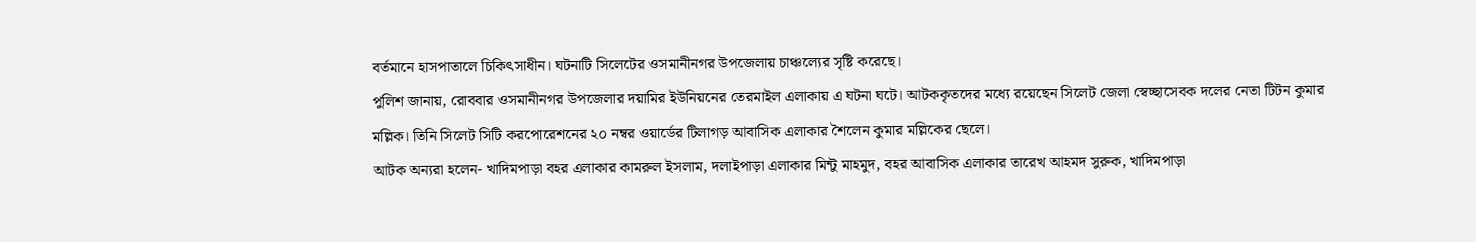বর্তমানে হাসপাতালে চিকিৎসাধীন। ঘটনাটি সিলেটের ওসমানীনগর উপজেলায় চাঞ্চল্যের সৃষ্টি করেছে।
পুলিশ জানায়, রোববার ওসমানীনগর উপজেলার দয়ামির ইউনিয়নের তেরমাইল এলাকায় এ ঘটনা ঘটে। আটককৃতদের মধ্যে রয়েছেন সিলেট জেলা স্বেচ্ছাসেবক দলের নেতা টিটন কুমার মল্লিক। তিনি সিলেট সিটি করপোরেশনের ২০ নম্বর ওয়ার্ডের টিলাগড় আবাসিক এলাকার শৈলেন কুমার মল্লিকের ছেলে।
আটক অন্যরা হলেন- খাদিমপাড়া বহর এলাকার কামরুল ইসলাম, দলাইপাড়া এলাকার মিন্টু মাহমুদ, বহর আবাসিক এলাকার তারেখ আহমদ সুরুক, খাদিমপাড়া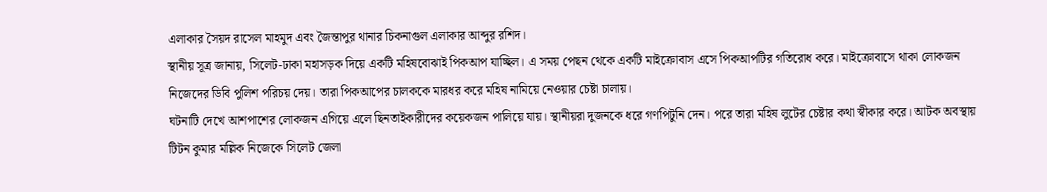এলাকার সৈয়দ রাসেল মাহমুদ এবং জৈন্তাপুর থানার চিকনাগুল এলাকার আব্দুর রশিদ।
স্থানীয় সূত্র জানায়, সিলেট-ঢাকা মহাসড়ক দিয়ে একটি মহিষবোঝাই পিকআপ যাচ্ছিল। এ সময় পেছন থেকে একটি মাইক্রোবাস এসে পিকআপটির গতিরোধ করে। মাইক্রোবাসে থাকা লোকজন নিজেদের ডিবি পুলিশ পরিচয় দেয়। তারা পিকআপের চালককে মারধর করে মহিষ নামিয়ে নেওয়ার চেষ্টা চালায়।
ঘটনাটি দেখে আশপাশের লোকজন এগিয়ে এলে ছিনতাইকারীদের কয়েকজন পালিয়ে যায়। স্থানীয়রা দুজনকে ধরে গণপিটুনি দেন। পরে তারা মহিষ লুটের চেষ্টার কথা স্বীকার করে। আটক অবস্থায় টিটন কুমার মল্লিক নিজেকে সিলেট জেলা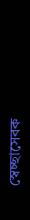স্বেচ্ছাসেবক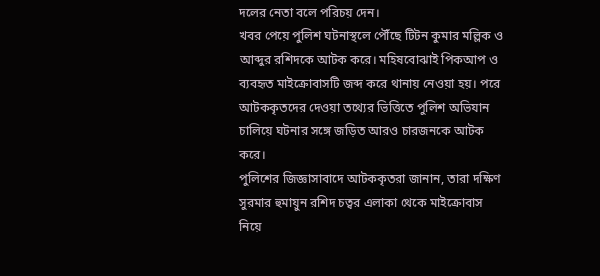দলের নেতা বলে পরিচয় দেন।
খবর পেয়ে পুলিশ ঘটনাস্থলে পৌঁছে টিটন কুমার মল্লিক ও আব্দুর রশিদকে আটক করে। মহিষবোঝাই পিকআপ ও ব্যবহৃত মাইক্রোবাসটি জব্দ করে থানায় নেওয়া হয়। পরে আটককৃতদের দেওয়া তথ্যের ভিত্তিতে পুলিশ অভিযান চালিয়ে ঘটনার সঙ্গে জড়িত আরও চারজনকে আটক করে।
পুলিশের জিজ্ঞাসাবাদে আটককৃতরা জানান, তারা দক্ষিণ সুরমার হুমায়ুন রশিদ চত্বর এলাকা থেকে মাইক্রোবাস নিয়ে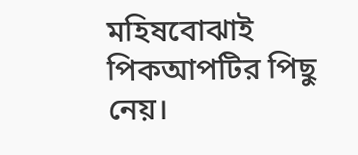মহিষবোঝাই পিকআপটির পিছু নেয়।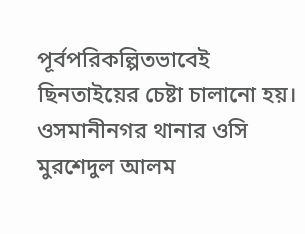পূর্বপরিকল্পিতভাবেই ছিনতাইয়ের চেষ্টা চালানো হয়।
ওসমানীনগর থানার ওসি মুরশেদুল আলম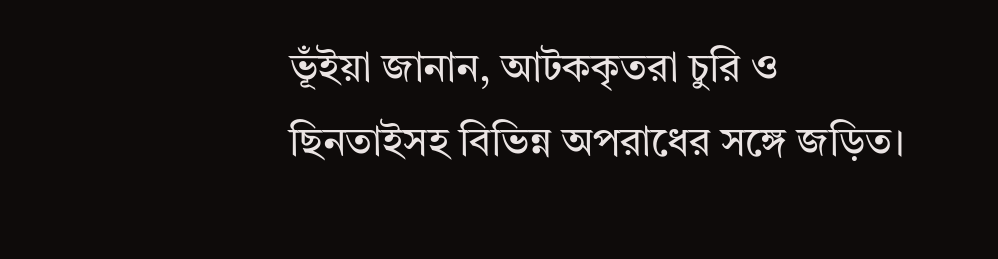ভূঁইয়া জানান, আটককৃতরা চুরি ও ছিনতাইসহ বিভিন্ন অপরাধের সঙ্গে জড়িত।